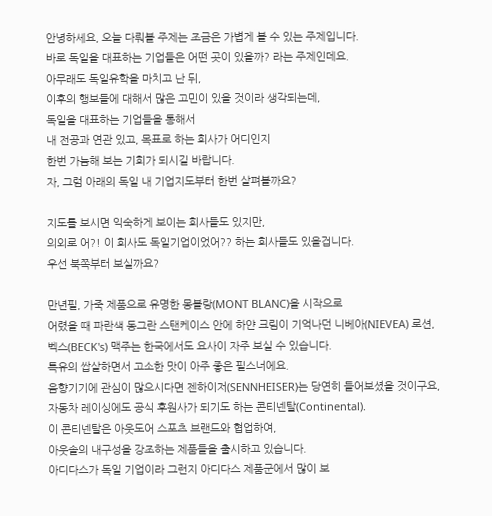안녕하세요, 오늘 다뤄볼 주제는 조금은 가볍게 볼 수 있는 주제입니다.
바로 독일을 대표하는 기업들은 어떤 곳이 있을까? 라는 주제인데요.
아무래도 독일유학을 마치고 난 뒤,
이후의 행보들에 대해서 많은 고민이 있을 것이라 생각되는데,
독일을 대표하는 기업들을 통해서
내 전공과 연관 있고, 목표로 하는 회사가 어디인지
한번 가늠해 보는 기회가 되시길 바랍니다.
자, 그럼 아래의 독일 내 기업지도부터 한번 살펴볼까요?

지도를 보시면 익숙하게 보이는 회사들도 있지만,
의외로 어?! 이 회사도 독일기업이었어?? 하는 회사들도 있을겁니다.
우선 북쪽부터 보실까요?

만년필, 가죽 제품으로 유명한 몽블랑(MONT BLANC)을 시작으로
어렸을 때 파란색 동그란 스탠케이스 안에 하얀 크림이 기억나던 니베아(NIEVEA) 로션,
벡스(BECK's) 맥주는 한국에서도 요사이 자주 보실 수 있습니다.
특유의 쌉살하면서 고소한 맛이 아주 좋은 필스너에요.
음향기기에 관심이 많으시다면 젠하이저(SENNHEISER)는 당연히 들어보셨을 것이구요,
자동차 레이싱에도 공식 후원사가 되기도 하는 콘티넨탈(Continental).
이 콘티넨탈은 아웃도어 스포츠 브랜드와 협업하여,
아웃솔의 내구성을 강조하는 제품들을 출시하고 있습니다.
아디다스가 독일 기업이라 그런지 아디다스 제품군에서 많이 보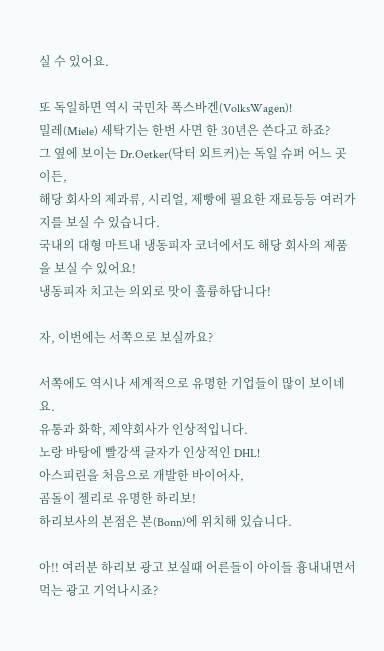실 수 있어요.

또 독일하면 역시 국민차 폭스바겐(VolksWagen)!
밀레(Miele) 세탁기는 한번 사면 한 30년은 쓴다고 하죠?
그 옆에 보이는 Dr.Oetker(닥터 외트커)는 독일 슈퍼 어느 곳 이든,
해당 회사의 제과류, 시리얼, 제빵에 필요한 재료등등 여러가지를 보실 수 있습니다.
국내의 대형 마트내 냉동피자 코너에서도 해당 회사의 제품을 보실 수 있어요!
냉동피자 치고는 의외로 맛이 훌륭하답니다!

자, 이번에는 서쪽으로 보실까요?

서쪽에도 역시나 세계적으로 유명한 기업들이 많이 보이네요.
유통과 화학, 제약회사가 인상적입니다.
노랑 바탕에 빨강색 글자가 인상적인 DHL!
아스피린을 처음으로 개발한 바이어사,
곰돌이 젤리로 유명한 하리보!
하리보사의 본점은 본(Bonn)에 위치해 있습니다.

아!! 여러분 하리보 광고 보실때 어른들이 아이들 흉내내면서 먹는 광고 기억나시죠?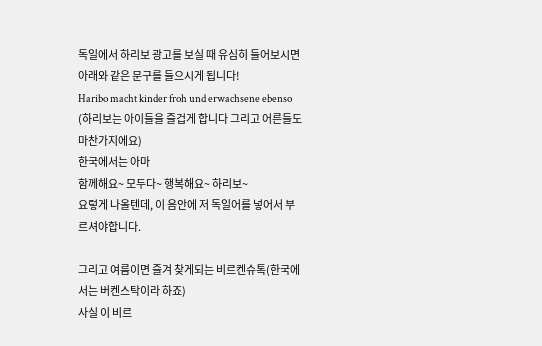독일에서 하리보 광고를 보실 때 유심히 들어보시면 아래와 같은 문구를 들으시게 됩니다!
Haribo macht kinder froh und erwachsene ebenso
(하리보는 아이들을 즐겁게 합니다 그리고 어른들도 마찬가지에요)
한국에서는 아마
함께해요~ 모두다~ 행복해요~ 하리보~
요렇게 나올텐데, 이 음안에 저 독일어를 넣어서 부르셔야합니다.

그리고 여름이면 즐겨 찾게되는 비르켄슈톡(한국에서는 버켄스탁이라 하죠)
사실 이 비르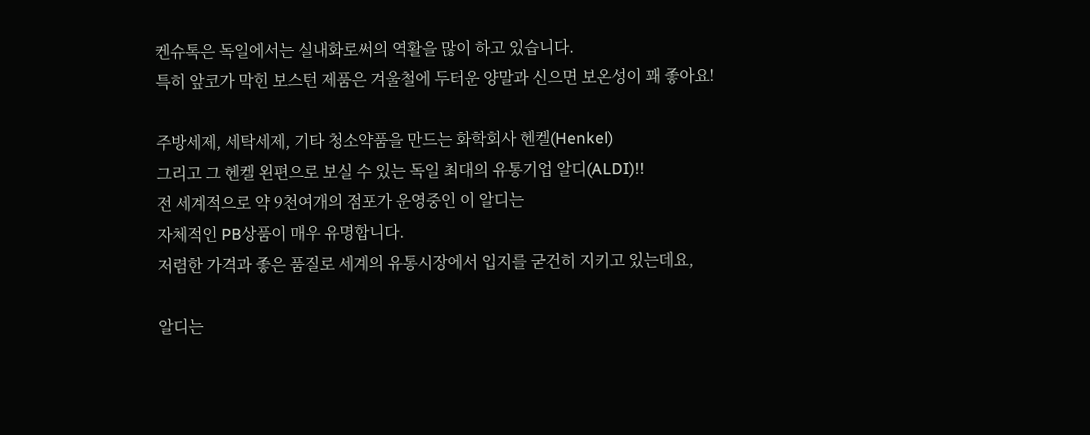켄슈톡은 독일에서는 실내화로써의 역활을 많이 하고 있습니다.
특히 앞코가 막힌 보스턴 제품은 겨울철에 두터운 양말과 신으면 보온성이 꽤 좋아요!

주방세제, 세탁세제, 기타 청소약품을 만드는 화학회사 헨켈(Henkel)
그리고 그 헨켈 왼편으로 보실 수 있는 독일 최대의 유통기업 알디(ALDI)!!
전 세계적으로 약 9천여개의 점포가 운영중인 이 알디는
자체적인 PB상품이 매우 유명합니다.
저렴한 가격과 좋은 품질로 세계의 유통시장에서 입지를 굳건히 지키고 있는데요,

알디는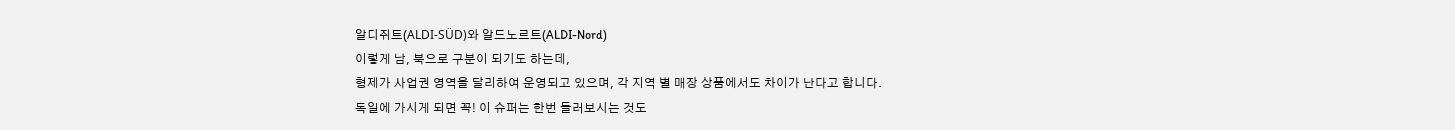알디쥐트(ALDI-SÜD)와 알드노르트(ALDI-Nord)
이렇게 남, 북으로 구분이 되기도 하는데,
형제가 사업권 영역을 달리하여 운영되고 있으며, 각 지역 별 매장 상품에서도 차이가 난다고 합니다.
독일에 가시게 되면 꼭! 이 슈퍼는 한번 들러보시는 것도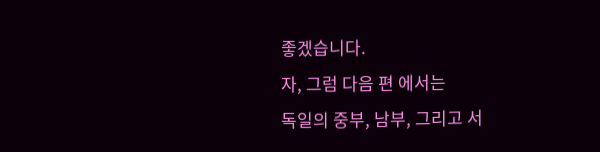좋겠습니다.
자, 그럼 다음 편 에서는
독일의 중부, 남부, 그리고 서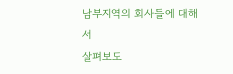남부지역의 회사들에 대해서
살펴보도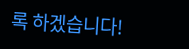록 하겠습니다!